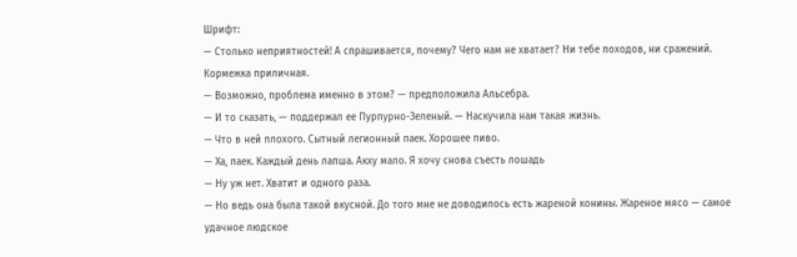Шрифт:
— Столько неприятностей! А спрашивается, почему? Чего нам не хватает? Ни тебе походов, ни сражений. Кормежка приличная.
— Возможно, проблема именно в этом? — предположила Альсебра.
— И то сказать, — поддержал ее Пурпурно-Зеленый. — Наскучила нам такая жизнь.
— Что в ней плохого. Сытный легионный паек. Хорошее пиво.
— Ха, паек. Каждый день лапша. Акху мало. Я хочу снова съесть лошадь
— Ну уж нет. Хватит и одного раза.
— Но ведь она была такой вкусной. До того мне не доводилось есть жареной конины. Жареное мясо — самое удачное людское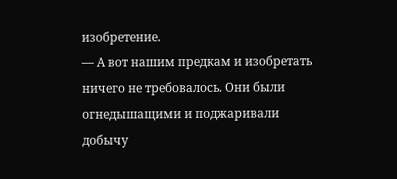изобретение.
— А вот нашим предкам и изобретать ничего не требовалось. Они были огнедышащими и поджаривали добычу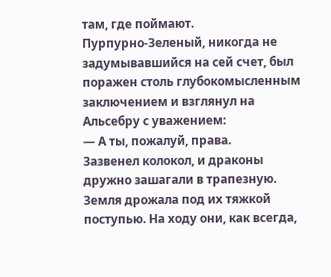там, где поймают.
Пурпурно-Зеленый, никогда не задумывавшийся на сей счет, был поражен столь глубокомысленным заключением и взглянул на Альсебру с уважением:
— А ты, пожалуй, права.
Зазвенел колокол, и драконы дружно зашагали в трапезную. Земля дрожала под их тяжкой поступью. На ходу они, как всегда,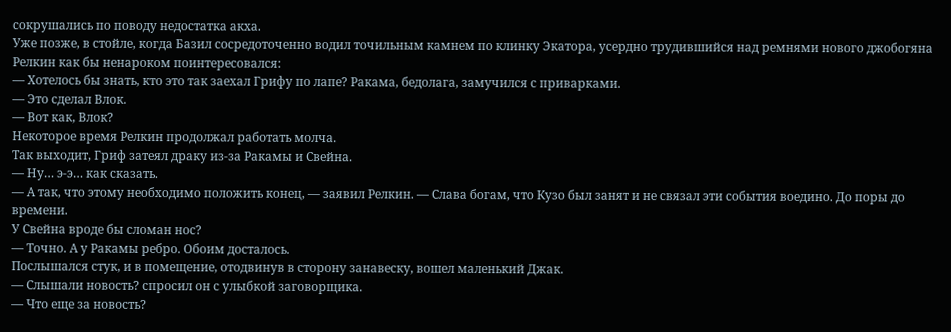сокрушались по поводу недостатка акха.
Уже позже, в стойле, когда Базил сосредоточенно водил точильным камнем по клинку Экатора, усердно трудившийся над ремнями нового джобогяна Релкин как бы ненароком поинтересовался:
— Хотелось бы знать, кто это так заехал Грифу по лапе? Ракама, бедолага, замучился с приварками.
— Это сделал Влок.
— Вот как, Влок?
Некоторое время Релкин продолжал работать молча.
Так выходит, Гриф затеял драку из-за Ракамы и Свейна.
— Ну… э-э… как сказать.
— А так, что этому необходимо положить конец, — заявил Релкин. — Слава богам, что Кузо был занят и не связал эти события воедино. До поры до времени.
У Свейна вроде бы сломан нос?
— Точно. А у Ракамы ребро. Обоим досталось.
Послышался стук, и в помещение, отодвинув в сторону занавеску, вошел маленький Джак.
— Слышали новость? спросил он с улыбкой заговорщика.
— Что еще за новость?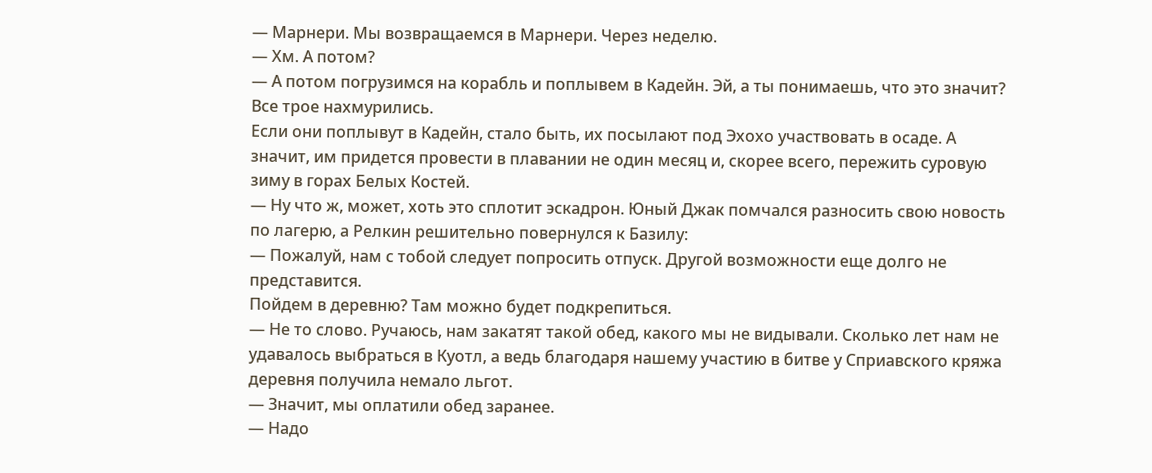— Марнери. Мы возвращаемся в Марнери. Через неделю.
— Хм. А потом?
— А потом погрузимся на корабль и поплывем в Кадейн. Эй, а ты понимаешь, что это значит?
Все трое нахмурились.
Если они поплывут в Кадейн, стало быть, их посылают под Эхохо участвовать в осаде. А значит, им придется провести в плавании не один месяц и, скорее всего, пережить суровую зиму в горах Белых Костей.
— Ну что ж, может, хоть это сплотит эскадрон. Юный Джак помчался разносить свою новость по лагерю, а Релкин решительно повернулся к Базилу:
— Пожалуй, нам с тобой следует попросить отпуск. Другой возможности еще долго не представится.
Пойдем в деревню? Там можно будет подкрепиться.
— Не то слово. Ручаюсь, нам закатят такой обед, какого мы не видывали. Сколько лет нам не удавалось выбраться в Куотл, а ведь благодаря нашему участию в битве у Сприавского кряжа деревня получила немало льгот.
— Значит, мы оплатили обед заранее.
— Надо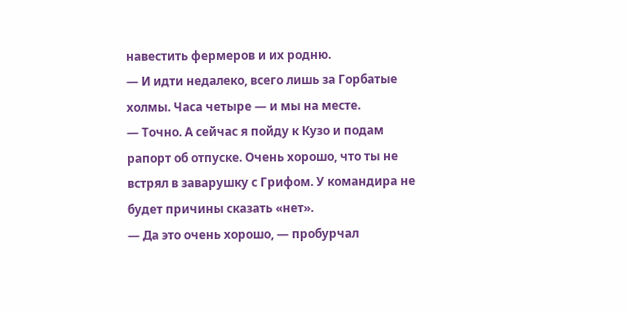навестить фермеров и их родню.
— И идти недалеко, всего лишь за Горбатые холмы. Часа четыре — и мы на месте.
— Точно. А сейчас я пойду к Кузо и подам рапорт об отпуске. Очень хорошо, что ты не встрял в заварушку с Грифом. У командира не будет причины сказать «нет».
— Да это очень хорошо, — пробурчал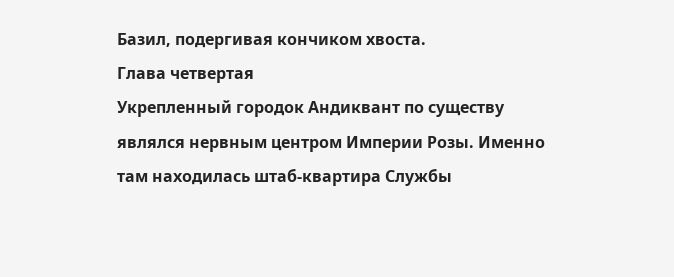Базил, подергивая кончиком хвоста.
Глава четвертая
Укрепленный городок Андиквант по существу являлся нервным центром Империи Розы. Именно там находилась штаб-квартира Службы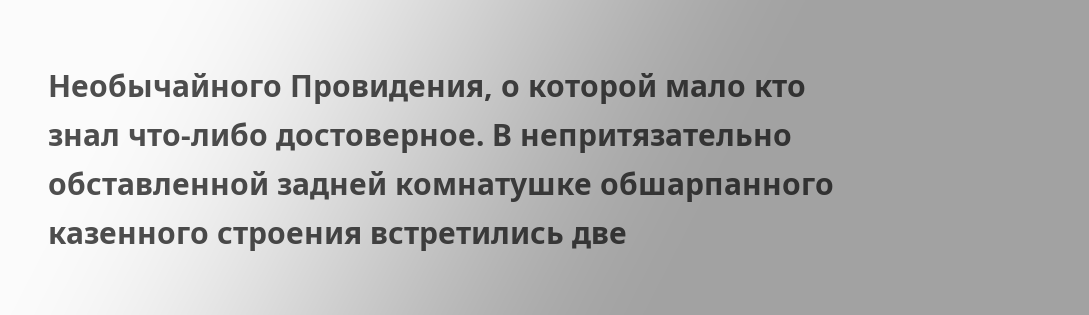Необычайного Провидения, о которой мало кто знал что-либо достоверное. В непритязательно обставленной задней комнатушке обшарпанного казенного строения встретились две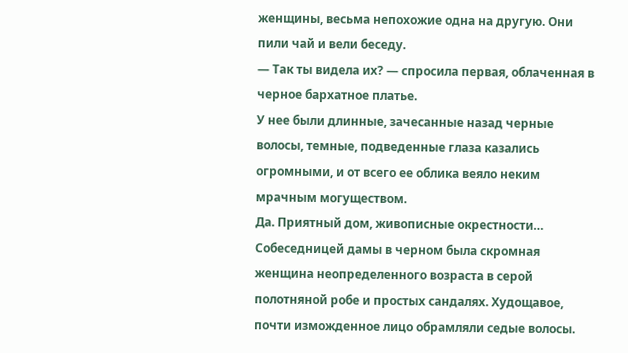женщины, весьма непохожие одна на другую. Они пили чай и вели беседу.
— Так ты видела их? — спросила первая, облаченная в черное бархатное платье.
У нее были длинные, зачесанные назад черные волосы, темные, подведенные глаза казались огромными, и от всего ее облика веяло неким мрачным могуществом.
Да. Приятный дом, живописные окрестности…
Собеседницей дамы в черном была скромная женщина неопределенного возраста в серой полотняной робе и простых сандалях. Худощавое, почти изможденное лицо обрамляли седые волосы.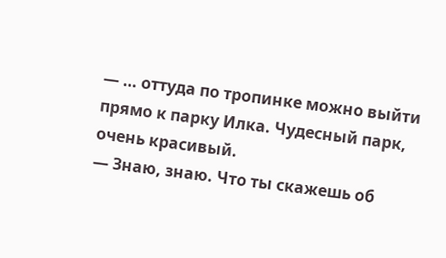— … оттуда по тропинке можно выйти прямо к парку Илка. Чудесный парк, очень красивый.
— Знаю, знаю. Что ты скажешь об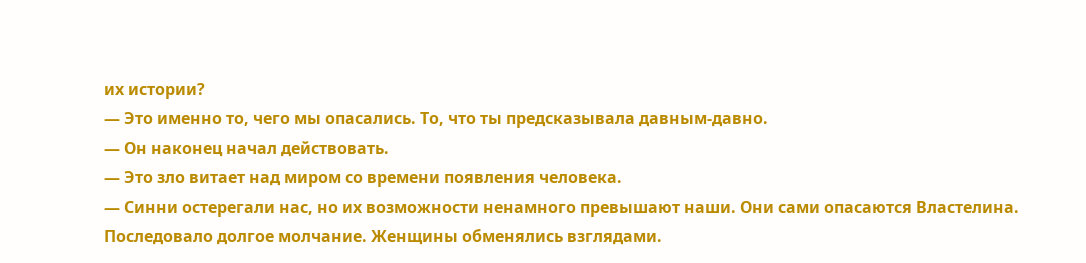их истории?
— Это именно то, чего мы опасались. То, что ты предсказывала давным-давно.
— Он наконец начал действовать.
— Это зло витает над миром со времени появления человека.
— Синни остерегали нас, но их возможности ненамного превышают наши. Они сами опасаются Властелина.
Последовало долгое молчание. Женщины обменялись взглядами.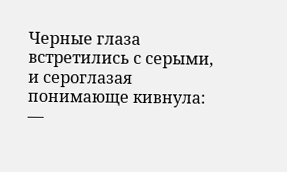Черные глаза встретились с серыми, и сероглазая понимающе кивнула:
—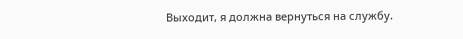Выходит, я должна вернуться на службу.